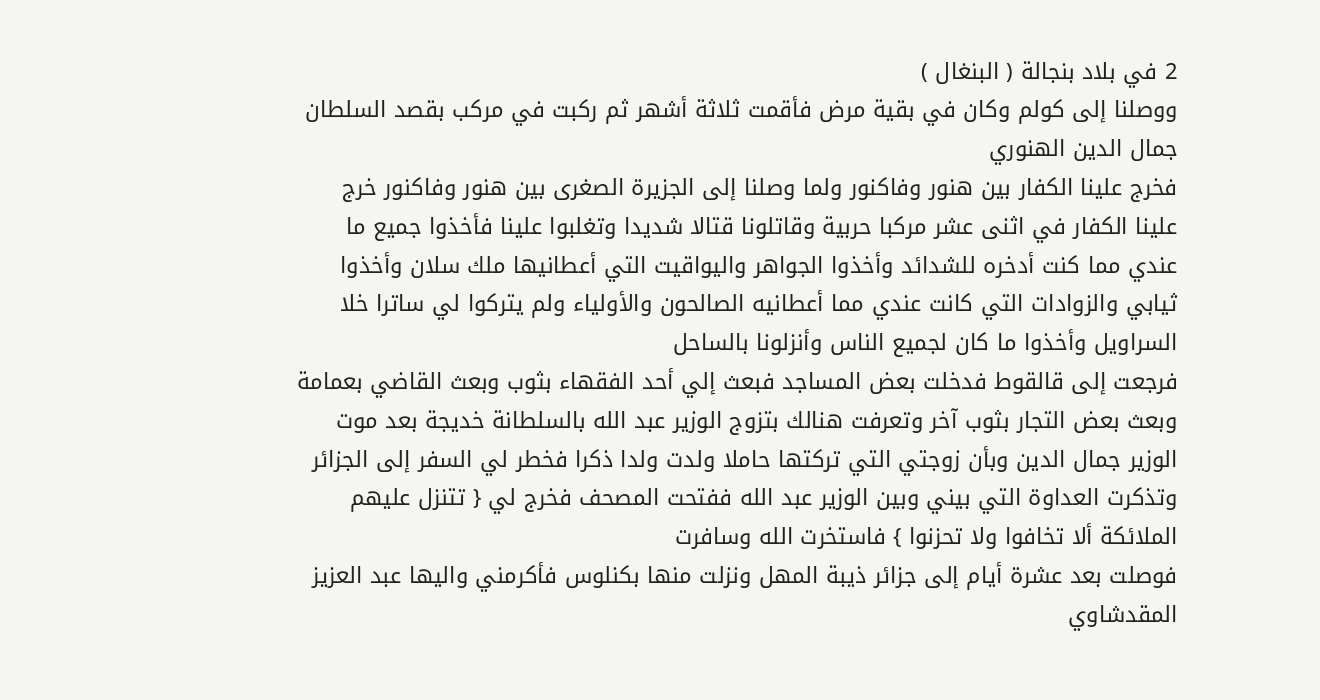2 في بلاد بنجالة ( البنغال )
ووصلنا إلى كولم وكان في بقية مرض فأقمت ثلاثة أشهر ثم ركبت في مركب بقصد السلطان جمال الدين الهنوري
فخرج علينا الكفار بين هنور وفاكنور ولما وصلنا إلى الجزيرة الصغرى بين هنور وفاكنور خرج علينا الكفار في اثنى عشر مركبا حربية وقاتلونا قتالا شديدا وتغلبوا علينا فأخذوا جميع ما عندي مما كنت أدخره للشدائد وأخذوا الجواهر واليواقيت التي أعطانيها ملك سلان وأخذوا ثيابي والزوادات التي كانت عندي مما أعطانيه الصالحون والأولياء ولم يتركوا لي ساترا خلا السراويل وأخذوا ما كان لجميع الناس وأنزلونا بالساحل
فرجعت إلى قالقوط فدخلت بعض المساجد فبعث إلي أحد الفقهاء بثوب وبعث القاضي بعمامة وبعث بعض التجار بثوب آخر وتعرفت هنالك بتزوج الوزير عبد الله بالسلطانة خديجة بعد موت الوزير جمال الدين وبأن زوجتي التي تركتها حاملا ولدت ولدا ذكرا فخطر لي السفر إلى الجزائر وتذكرت العداوة التي بيني وبين الوزير عبد الله ففتحت المصحف فخرج لي { تتنزل عليهم الملائكة ألا تخافوا ولا تحزنوا } فاستخرت الله وسافرت
فوصلت بعد عشرة أيام إلى جزائر ذيبة المهل ونزلت منها بكنلوس فأكرمني واليها عبد العزيز المقدشاوي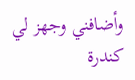وأضافني وجهز لي كندرة